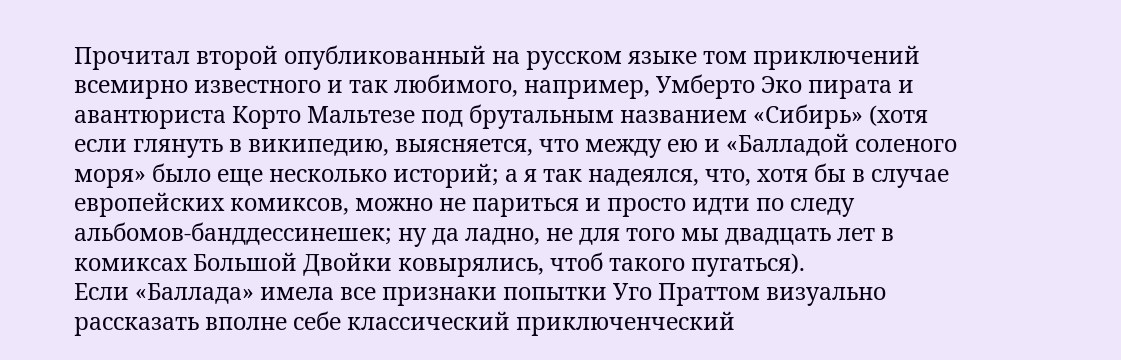Прочитал второй опубликованный на русском языке том приключений всемирно известного и так любимого, например, Умберто Эко пирата и авантюриста Корто Мальтезе под брутальным названием «Сибирь» (хотя если глянуть в википедию, выясняется, что между ею и «Балладой соленого моря» было еще несколько историй; а я так надеялся, что, хотя бы в случае европейских комиксов, можно не париться и просто идти по следу альбомов-банддессинешек; ну да ладно, не для того мы двадцать лет в комиксах Большой Двойки ковырялись, чтоб такого пугаться).
Если «Баллада» имела все признаки попытки Уго Праттом визуально рассказать вполне себе классический приключенческий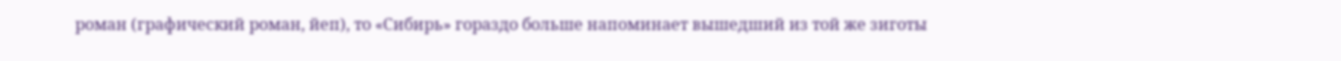роман (графический роман, йеп), то «Сибирь» гораздо больше напоминает вышедший из той же зиготы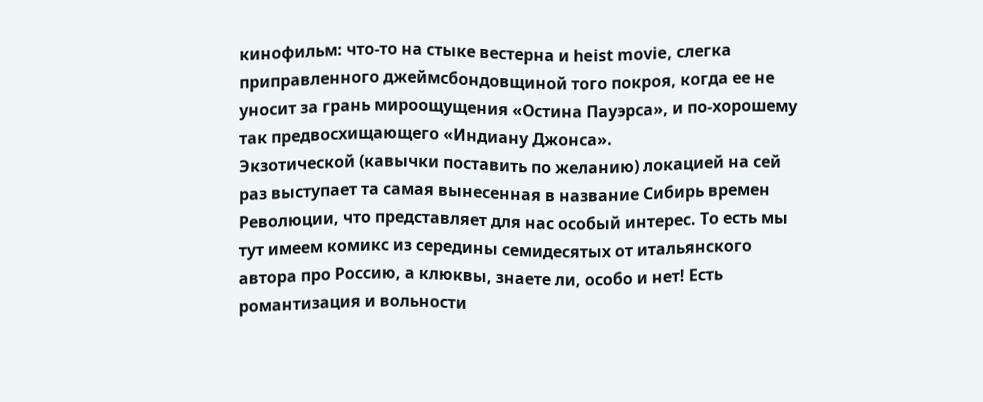кинофильм: что-то на стыке вестерна и heist movie, слегка приправленного джеймсбондовщиной того покроя, когда ее не уносит за грань мироощущения «Остина Пауэрса», и по-хорошему так предвосхищающего «Индиану Джонса».
Экзотической (кавычки поставить по желанию) локацией на сей раз выступает та самая вынесенная в название Сибирь времен Революции, что представляет для нас особый интерес. То есть мы тут имеем комикс из середины семидесятых от итальянского автора про Россию, а клюквы, знаете ли, особо и нет! Есть романтизация и вольности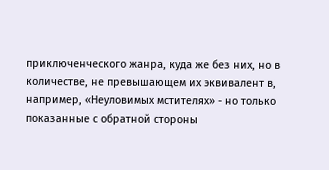приключенческого жанра, куда же без них, но в количестве, не превышающем их эквивалент в, например, «Неуловимых мстителях» - но только показанные с обратной стороны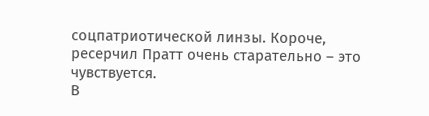соцпатриотической линзы. Короче, ресерчил Пратт очень старательно – это чувствуется.
В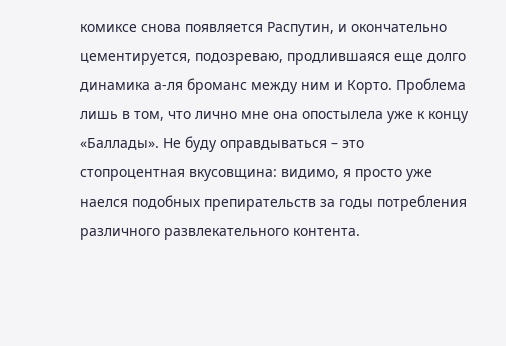комиксе снова появляется Распутин, и окончательно цементируется, подозреваю, продлившаяся еще долго динамика а-ля броманс между ним и Корто. Проблема лишь в том, что лично мне она опостылела уже к концу «Баллады». Не буду оправдываться – это стопроцентная вкусовщина: видимо, я просто уже наелся подобных препирательств за годы потребления различного развлекательного контента.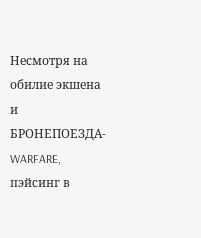Несмотря на обилие экшена и БРОНЕПОЕЗДА-WARFARE, пэйсинг в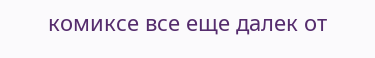комиксе все еще далек от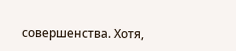совершенства. Хотя,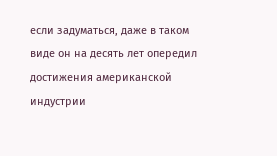если задуматься, даже в таком виде он на десять лет опередил достижения американской индустрии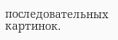последовательных картинок.